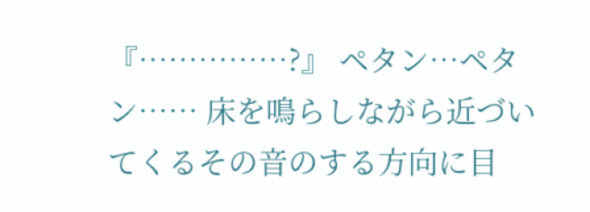『……………?』 ペタン…ペタン…… 床を鳴らしながら近づいてくるその音のする方向に目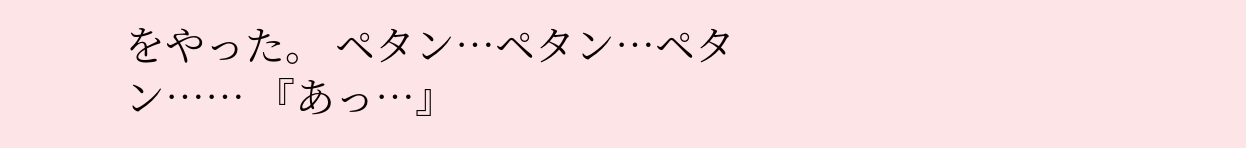をやった。 ペタン…ペタン…ペタン…… 『あっ…』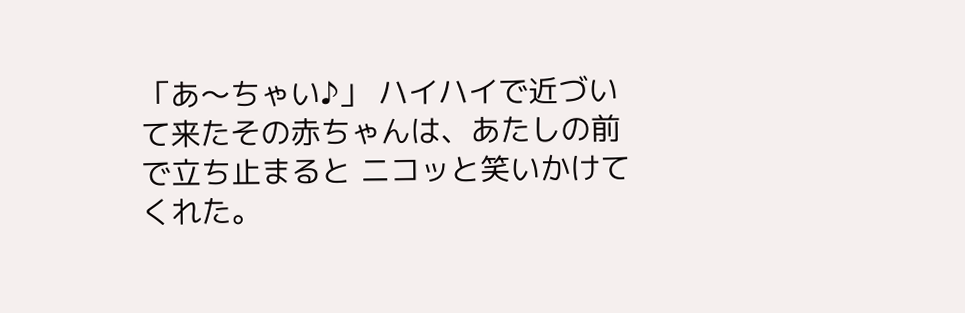「あ〜ちゃい♪」 ハイハイで近づいて来たその赤ちゃんは、あたしの前で立ち止まると ニコッと笑いかけてくれた。